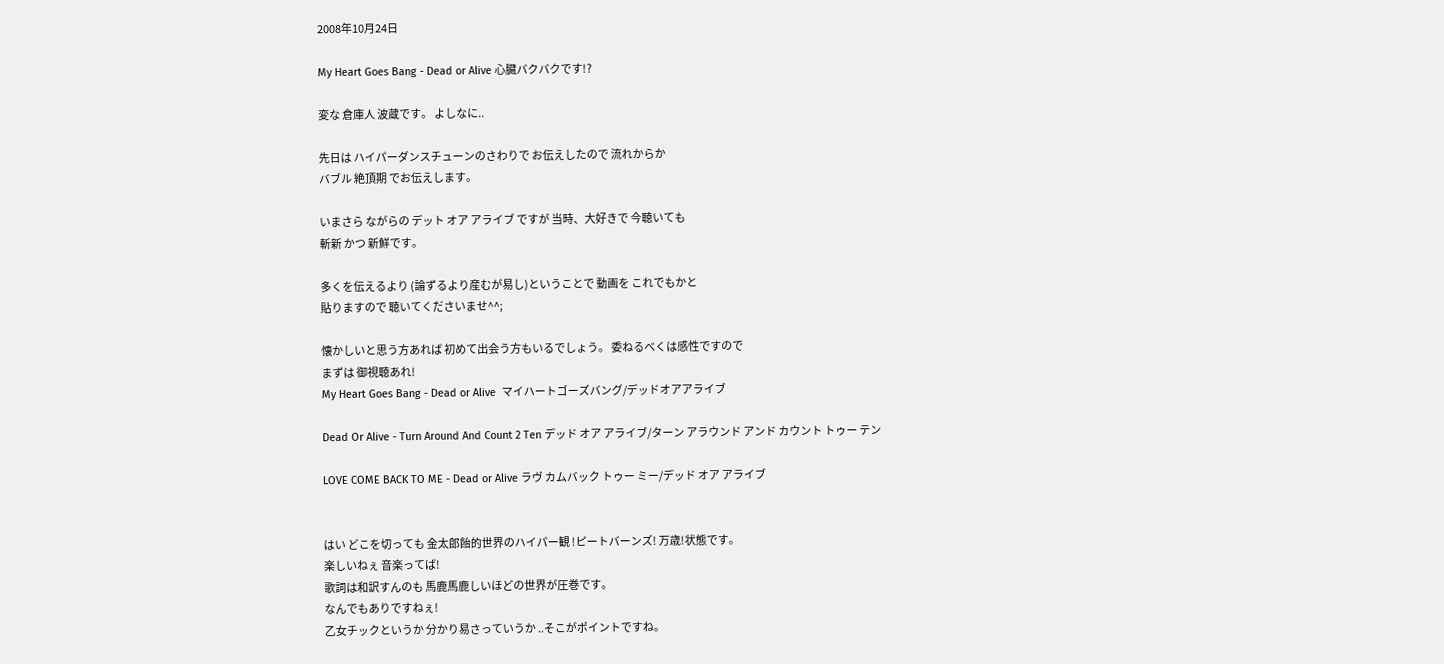2008年10月24日

My Heart Goes Bang - Dead or Alive 心臓バクバクです!?

変な 倉庫人 波蔵です。 よしなに..

先日は ハイパーダンスチューンのさわりで お伝えしたので 流れからか
バブル 絶頂期 でお伝えします。

いまさら ながらの デット オア アライブ ですが 当時、大好きで 今聴いても
斬新 かつ 新鮮です。

多くを伝えるより (論ずるより産むが易し)ということで 動画を これでもかと
貼りますので 聴いてくださいませ^^;

懐かしいと思う方あれば 初めて出会う方もいるでしょう。 委ねるべくは感性ですので
まずは 御視聴あれ!
My Heart Goes Bang - Dead or Alive  マイハートゴーズバング/デッドオアアライブ

Dead Or Alive - Turn Around And Count 2 Ten デッド オア アライブ/ターン アラウンド アンド カウント トゥー テン

LOVE COME BACK TO ME - Dead or Alive ラヴ カムバック トゥー ミー/デッド オア アライブ


はい どこを切っても 金太郎飴的世界のハイパー観 !ピートバーンズ! 万歳!状態です。
楽しいねぇ 音楽ってば!
歌詞は和訳すんのも 馬鹿馬鹿しいほどの世界が圧巻です。
なんでもありですねぇ!
乙女チックというか 分かり易さっていうか ..そこがポイントですね。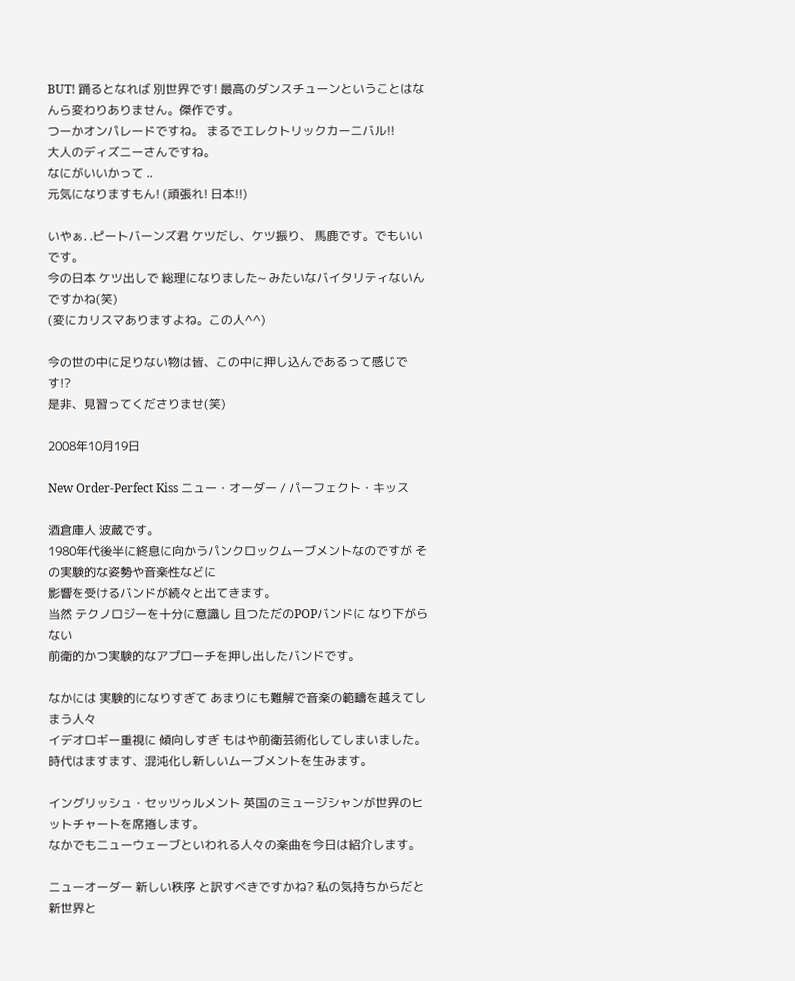BUT! 踊るとなれば 別世界です! 最高のダンスチューンということはなんら変わりありません。傑作です。
つーかオンパレードですね。 まるでエレクトリックカーニバル!!
大人のディズニーさんですね。
なにがいいかって ..
元気になりますもん! (頑張れ! 日本!!)

いやぁ. .ピートバーンズ君 ケツだし、ケツ振り、 馬鹿です。でもいいです。
今の日本 ケツ出しで 総理になりました~ みたいなバイタリティないんですかね(笑)
(変にカリスマありますよね。この人^^)

今の世の中に足りない物は皆、この中に押し込んであるって感じです!?
是非、見習ってくださりませ(笑)

2008年10月19日

New Order-Perfect Kiss ニュー・オーダー / パーフェクト・キッス

酒倉庫人 波蔵です。
1980年代後半に終息に向かうパンクロックムーブメントなのですが その実験的な姿勢や音楽性などに
影響を受けるバンドが続々と出てきます。
当然 テクノロジーを十分に意識し 且つただのPOPバンドに なり下がらない
前衛的かつ実験的なアプローチを押し出したバンドです。

なかには 実験的になりすぎて あまりにも難解で音楽の範疇を越えてしまう人々
イデオロギー重視に 傾向しすぎ もはや前衛芸術化してしまいました。
時代はますます、混沌化し新しいムーブメントを生みます。

イングリッシュ・セッツゥルメント 英国のミュージシャンが世界のヒットチャートを席捲します。
なかでもニューウェーブといわれる人々の楽曲を今日は紹介します。

ニューオーダー 新しい秩序 と訳すべきですかね? 私の気持ちからだと
新世界と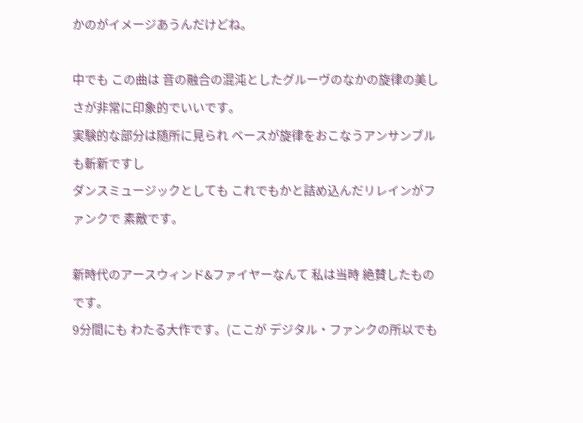かのがイメージあうんだけどね。

中でも この曲は 音の融合の混沌としたグルーヴのなかの旋律の美しさが非常に印象的でいいです。
実験的な部分は随所に見られ ベースが旋律をおこなうアンサンブルも斬新ですし
ダンスミュージックとしても これでもかと詰め込んだリレインがファンクで 素敵です。

新時代のアースウィンド&ファイヤーなんて 私は当時 絶賛したものです。
9分間にも わたる大作です。(ここが デジタル・ファンクの所以でも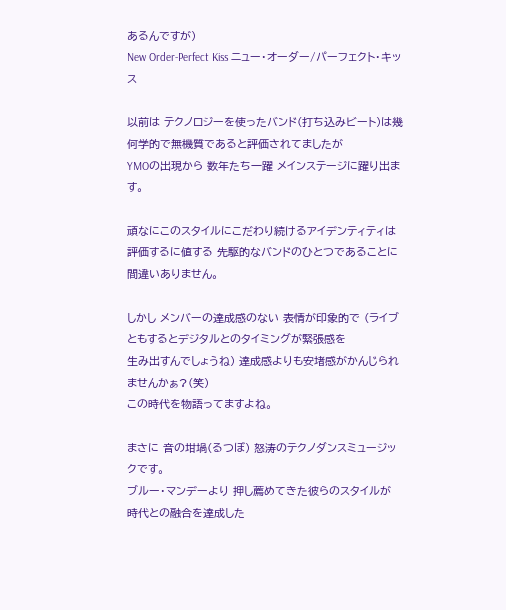あるんですが)
New Order-Perfect Kiss ニュー・オーダー/パーフェクト・キッス

以前は テクノロジーを使ったバンド(打ち込みビート)は幾何学的で無機質であると評価されてましたが
YMOの出現から 数年たち一躍 メインステージに躍り出ます。

頑なにこのスタイルにこだわり続けるアイデンティティは
評価するに値する 先駆的なバンドのひとつであることに
間違いありません。

しかし メンバーの達成感のない 表情が印象的で (ライブともするとデジタルとのタイミングが緊張感を
生み出すんでしょうね) 達成感よりも安堵感がかんじられませんかぁ?(笑)
この時代を物語ってますよね。

まさに 音の坩堝(るつぼ) 怒涛のテクノダンスミュージックです。
ブルー・マンデーより 押し薦めてきた彼らのスタイルが 時代との融合を達成した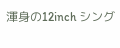渾身の12inch シング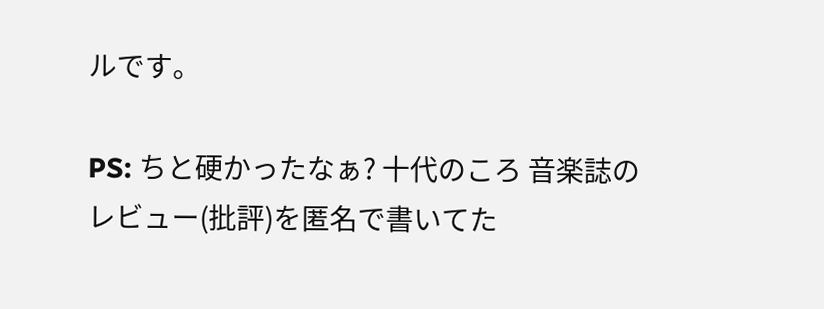ルです。

PS: ちと硬かったなぁ? 十代のころ 音楽誌のレビュー(批評)を匿名で書いてた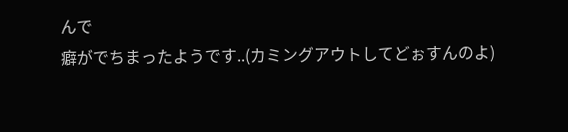んで
癖がでちまったようです..(カミングアウトしてどぉすんのよ)